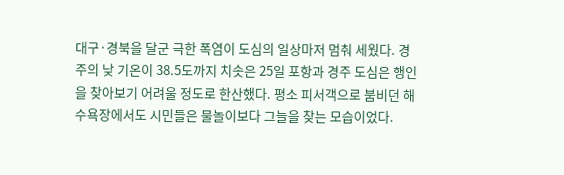대구·경북을 달군 극한 폭염이 도심의 일상마저 멈춰 세웠다. 경주의 낮 기온이 38.5도까지 치솟은 25일 포항과 경주 도심은 행인을 찾아보기 어려울 정도로 한산했다. 평소 피서객으로 붐비던 해수욕장에서도 시민들은 물놀이보다 그늘을 찾는 모습이었다.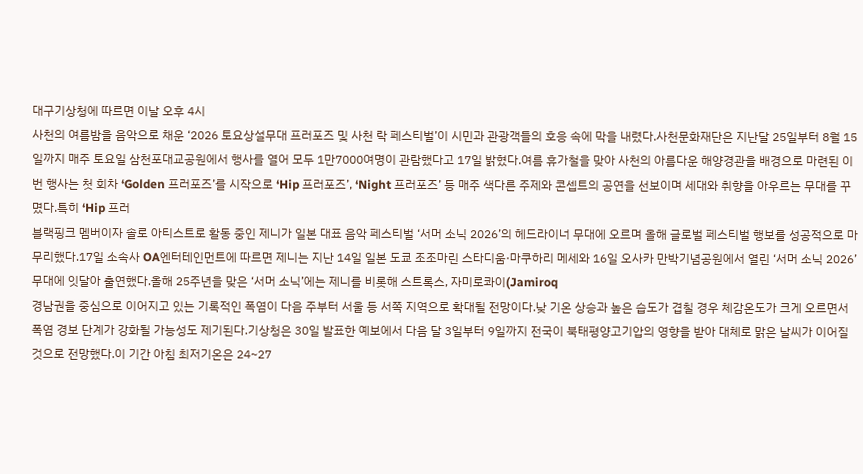대구기상청에 따르면 이날 오후 4시
사천의 여름밤을 음악으로 채운 ‘2026 토요상설무대 프러포즈 및 사천 락 페스티벌’이 시민과 관광객들의 호응 속에 막을 내렸다.사천문화재단은 지난달 25일부터 8월 15일까지 매주 토요일 삼천포대교공원에서 행사를 열어 모두 1만7000여명이 관람했다고 17일 밝혔다.여름 휴가철을 맞아 사천의 아름다운 해양경관을 배경으로 마련된 이번 행사는 첫 회차 ‘Golden 프러포즈’를 시작으로 ‘Hip 프러포즈’, ‘Night 프러포즈’ 등 매주 색다른 주제와 콘셉트의 공연을 선보이며 세대와 취향을 아우르는 무대를 꾸몄다.특히 ‘Hip 프러
블랙핑크 멤버이자 솔로 아티스트로 활동 중인 제니가 일본 대표 음악 페스티벌 ‘서머 소닉 2026’의 헤드라이너 무대에 오르며 올해 글로벌 페스티벌 행보를 성공적으로 마무리했다.17일 소속사 OA엔터테인먼트에 따르면 제니는 지난 14일 일본 도쿄 조조마린 스타디움·마쿠하리 메세와 16일 오사카 만박기념공원에서 열린 ‘서머 소닉 2026’ 무대에 잇달아 출연했다.올해 25주년을 맞은 ‘서머 소닉’에는 제니를 비롯해 스트록스, 자미로콰이(Jamiroq
경남권을 중심으로 이어지고 있는 기록적인 폭염이 다음 주부터 서울 등 서쪽 지역으로 확대될 전망이다.낮 기온 상승과 높은 습도가 겹칠 경우 체감온도가 크게 오르면서 폭염 경보 단계가 강화될 가능성도 제기된다.기상청은 30일 발표한 예보에서 다음 달 3일부터 9일까지 전국이 북태평양고기압의 영향을 받아 대체로 맑은 날씨가 이어질 것으로 전망했다.이 기간 아침 최저기온은 24~27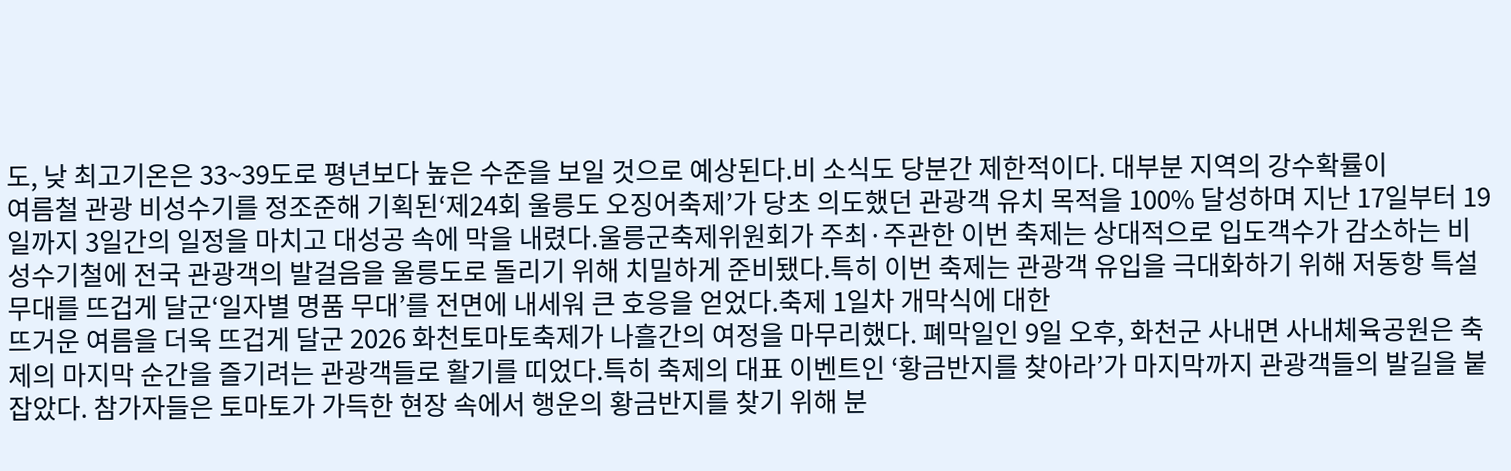도, 낮 최고기온은 33~39도로 평년보다 높은 수준을 보일 것으로 예상된다.비 소식도 당분간 제한적이다. 대부분 지역의 강수확률이
여름철 관광 비성수기를 정조준해 기획된‘제24회 울릉도 오징어축제’가 당초 의도했던 관광객 유치 목적을 100% 달성하며 지난 17일부터 19일까지 3일간의 일정을 마치고 대성공 속에 막을 내렸다.울릉군축제위원회가 주최·주관한 이번 축제는 상대적으로 입도객수가 감소하는 비성수기철에 전국 관광객의 발걸음을 울릉도로 돌리기 위해 치밀하게 준비됐다.특히 이번 축제는 관광객 유입을 극대화하기 위해 저동항 특설무대를 뜨겁게 달군‘일자별 명품 무대’를 전면에 내세워 큰 호응을 얻었다.축제 1일차 개막식에 대한
뜨거운 여름을 더욱 뜨겁게 달군 2026 화천토마토축제가 나흘간의 여정을 마무리했다. 폐막일인 9일 오후, 화천군 사내면 사내체육공원은 축제의 마지막 순간을 즐기려는 관광객들로 활기를 띠었다.특히 축제의 대표 이벤트인 ‘황금반지를 찾아라’가 마지막까지 관광객들의 발길을 붙잡았다. 참가자들은 토마토가 가득한 현장 속에서 행운의 황금반지를 찾기 위해 분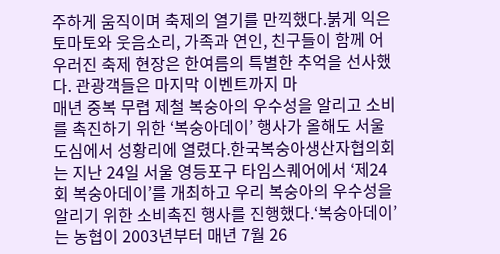주하게 움직이며 축제의 열기를 만끽했다.붉게 익은 토마토와 웃음소리, 가족과 연인, 친구들이 함께 어우러진 축제 현장은 한여름의 특별한 추억을 선사했다. 관광객들은 마지막 이벤트까지 마
매년 중복 무렵 제철 복숭아의 우수성을 알리고 소비를 촉진하기 위한 ‘복숭아데이’ 행사가 올해도 서울 도심에서 성황리에 열렸다.한국복숭아생산자협의회는 지난 24일 서울 영등포구 타임스퀘어에서 ‘제24회 복숭아데이’를 개최하고 우리 복숭아의 우수성을 알리기 위한 소비촉진 행사를 진행했다.‘복숭아데이’는 농협이 2003년부터 매년 7월 26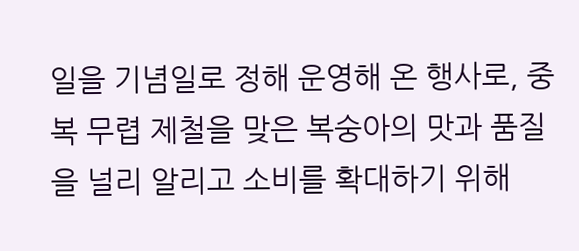일을 기념일로 정해 운영해 온 행사로, 중복 무렵 제철을 맞은 복숭아의 맛과 품질을 널리 알리고 소비를 확대하기 위해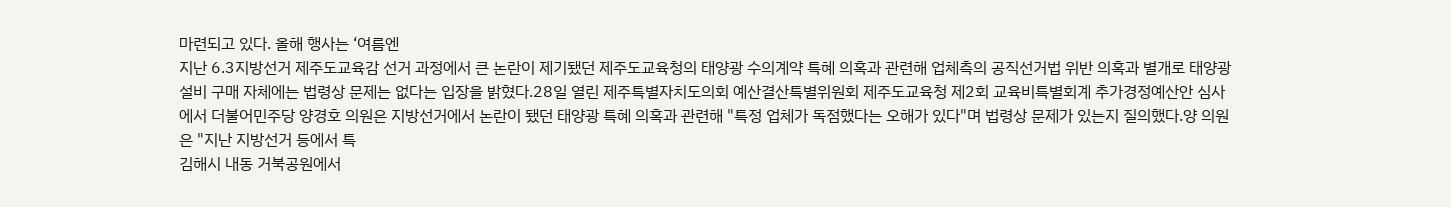마련되고 있다. 올해 행사는 ‘여름엔
지난 6.3지방선거 제주도교육감 선거 과정에서 큰 논란이 제기됐던 제주도교육청의 태양광 수의계약 특혜 의혹과 관련해 업체측의 공직선거법 위반 의혹과 별개로 태양광 설비 구매 자체에는 법령상 문제는 없다는 입장을 밝혔다.28일 열린 제주특별자치도의회 예산결산특별위원회 제주도교육청 제2회 교육비특별회계 추가경정예산안 심사에서 더불어민주당 양경호 의원은 지방선거에서 논란이 됐던 태양광 특혜 의혹과 관련해 "특정 업체가 독점했다는 오해가 있다"며 법령상 문제가 있는지 질의했다.양 의원은 "지난 지방선거 등에서 특
김해시 내동 거북공원에서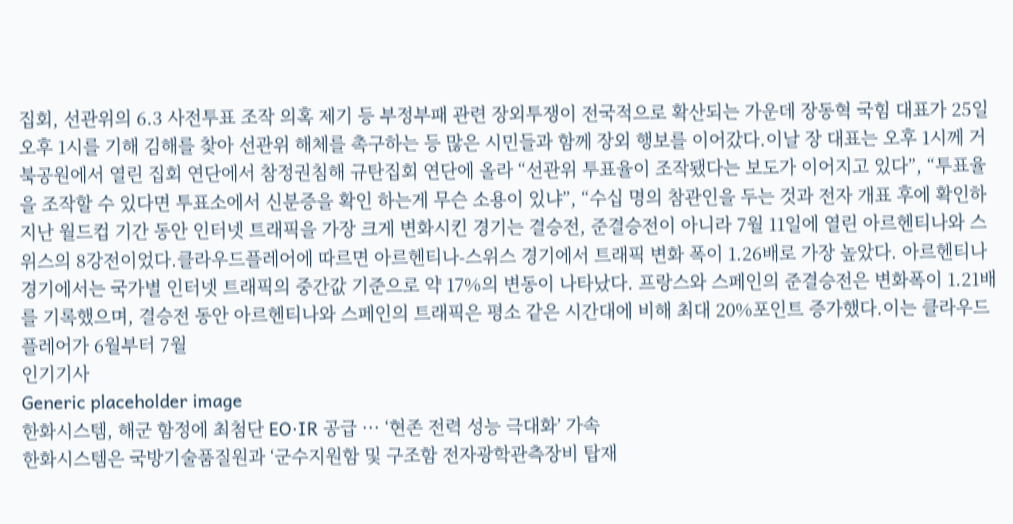집회, 선관위의 6.3 사전투표 조작 의혹 제기 등 부정부패 관련 장외투쟁이 전국적으로 확산되는 가운데 장동혁 국힘 대표가 25일 오후 1시를 기해 김해를 찾아 선관위 해체를 촉구하는 등 많은 시민들과 함께 장외 행보를 이어갔다.이날 장 대표는 오후 1시께 거북공원에서 열린 집회 연단에서 참정권침해 규탄집회 연단에 올라 “선관위 투표율이 조작됐다는 보도가 이어지고 있다”, “투표율을 조작할 수 있다면 투표소에서 신분증을 확인 하는게 무슨 소용이 있냐”, “수십 명의 참관인을 두는 것과 전자 개표 후에 확인하
지난 월드컵 기간 동안 인터넷 트래픽을 가장 크게 변화시킨 경기는 결승전, 준결승전이 아니라 7월 11일에 열린 아르헨티나와 스위스의 8강전이었다.클라우드플레어에 따르면 아르헨티나-스위스 경기에서 트래픽 변화 폭이 1.26배로 가장 높았다. 아르헨티나 경기에서는 국가별 인터넷 트래픽의 중간값 기준으로 약 17%의 변동이 나타났다. 프랑스와 스페인의 준결승전은 변화폭이 1.21배를 기록했으며, 결승전 동안 아르헨티나와 스페인의 트래픽은 평소 같은 시간대에 비해 최대 20%포인트 증가했다.이는 클라우드플레어가 6월부터 7월
인기기사
Generic placeholder image
한화시스템, 해군 함정에 최첨단 EO·IR 공급 ··· ‘현존 전력 성능 극대화’ 가속
한화시스템은 국방기술품질원과 ‘군수지원함 및 구조함 전자광학관측장비 탑재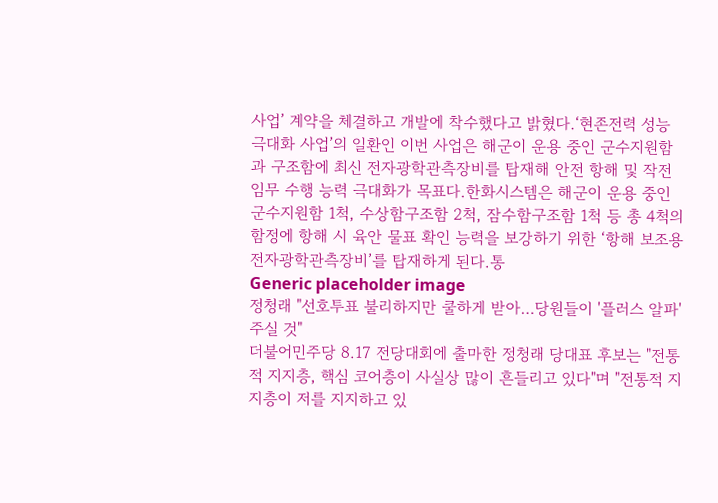사업’ 계약을 체결하고 개발에 착수했다고 밝혔다.‘현존전력 성능 극대화 사업’의 일환인 이번 사업은 해군이 운용 중인 군수지원함과 구조함에 최신 전자광학관측장비를 탑재해 안전 항해 및 작전 임무 수행 능력 극대화가 목표다.한화시스템은 해군이 운용 중인 군수지원함 1척, 수상함구조함 2척, 잠수함구조함 1척 등 총 4척의 함정에 항해 시 육안 물표 확인 능력을 보강하기 위한 ‘항해 보조용 전자광학관측장비’를 탑재하게 된다.통
Generic placeholder image
정청래 "선호투표 불리하지만 쿨하게 받아…당원들이 '플러스 알파' 주실 것"
더불어민주당 8.17 전당대회에 출마한 정청래 당대표 후보는 "전통적 지지층, 핵심 코어층이 사실상 많이 흔들리고 있다"며 "전통적 지지층이 저를 지지하고 있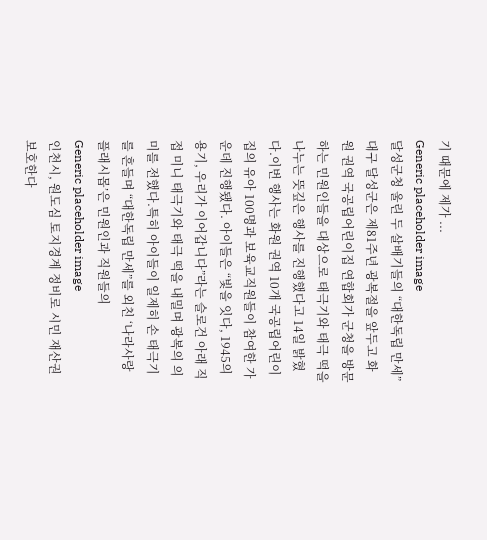기 때문에 제가 ...
Generic placeholder image
달성군청 울린 두 살배기들의 “대한독립 만세”
대구 달성군은 제81주년 광복절을 앞두고 화원 권역 국공립어린이집 연합회가 군청을 방문하는 민원인들을 대상으로 태극기와 태극 떡을 나누는 뜻깊은 행사를 진행했다고 14일 밝혔다.이번 행사는 화원 권역 10개 국공립어린이집의 유아 100명과 보육교직원들이 참여한 가운데 진행됐다. 아이들은 “빛을 잇다, 1945의 용기, 우리가 이어갑니다”라는 슬로건 아래 직접 미니 태극기와 태극 떡을 내밀며 광복의 의미를 전했다.특히 아이들이 일제히 손 태극기를 흔들며 “대한독립 만세”를 외친 ‘나라사랑 플래시몹’은 민원인과 직원들의
Generic placeholder image
인천시, 원도심 토지경계 정비로 시민 재산권 보호한다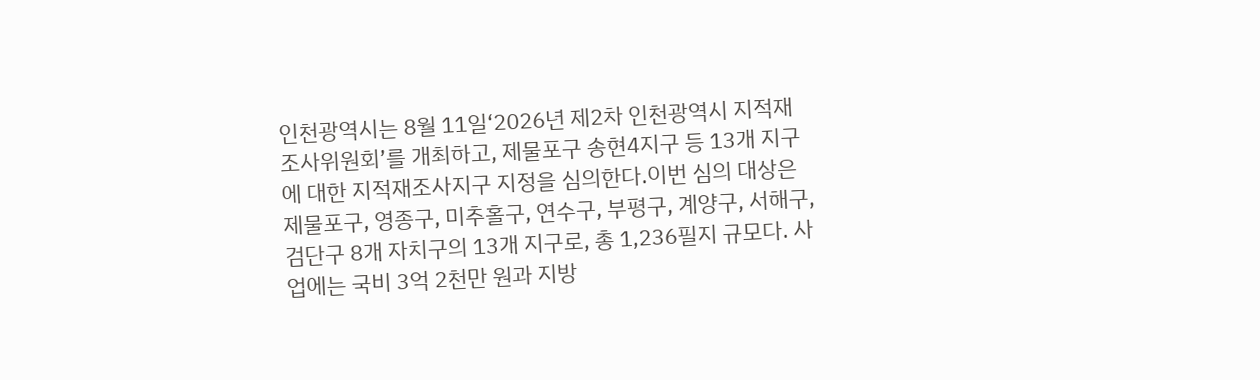인천광역시는 8월 11일‘2026년 제2차 인천광역시 지적재조사위원회’를 개최하고, 제물포구 송현4지구 등 13개 지구에 대한 지적재조사지구 지정을 심의한다.이번 심의 대상은 제물포구, 영종구, 미추홀구, 연수구, 부평구, 계양구, 서해구, 검단구 8개 자치구의 13개 지구로, 총 1,236필지 규모다. 사업에는 국비 3억 2천만 원과 지방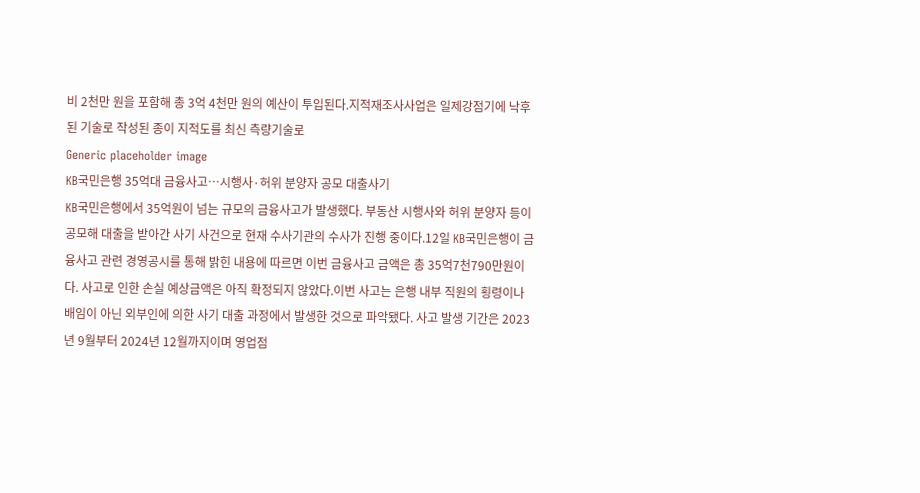비 2천만 원을 포함해 총 3억 4천만 원의 예산이 투입된다.지적재조사사업은 일제강점기에 낙후된 기술로 작성된 종이 지적도를 최신 측량기술로
Generic placeholder image
KB국민은행 35억대 금융사고…시행사·허위 분양자 공모 대출사기
KB국민은행에서 35억원이 넘는 규모의 금융사고가 발생했다. 부동산 시행사와 허위 분양자 등이 공모해 대출을 받아간 사기 사건으로 현재 수사기관의 수사가 진행 중이다.12일 KB국민은행이 금융사고 관련 경영공시를 통해 밝힌 내용에 따르면 이번 금융사고 금액은 총 35억7천790만원이다. 사고로 인한 손실 예상금액은 아직 확정되지 않았다.이번 사고는 은행 내부 직원의 횡령이나 배임이 아닌 외부인에 의한 사기 대출 과정에서 발생한 것으로 파악됐다. 사고 발생 기간은 2023년 9월부터 2024년 12월까지이며 영업점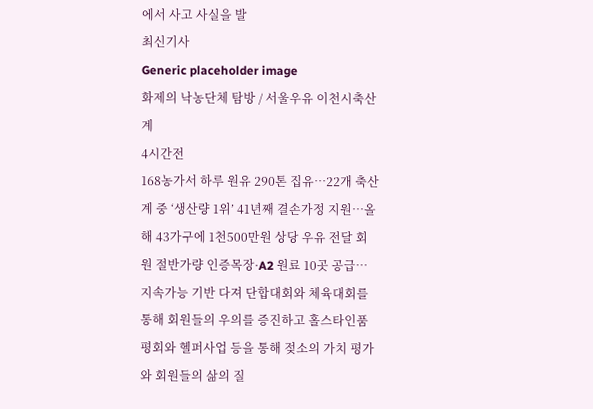에서 사고 사실을 발
최신기사
Generic placeholder image
화제의 낙농단체 탐방 / 서울우유 이천시축산계
4시간전
168농가서 하루 원유 290톤 집유…22개 축산계 중 ‘생산량 1위’ 41년째 결손가정 지원…올해 43가구에 1천500만원 상당 우유 전달 회원 절반가량 인증목장·A2 원료 10곳 공급…지속가능 기반 다져 단합대회와 체육대회를 통해 회원들의 우의를 증진하고 홀스타인품평회와 헬퍼사업 등을 통해 젖소의 가치 평가와 회원들의 삶의 질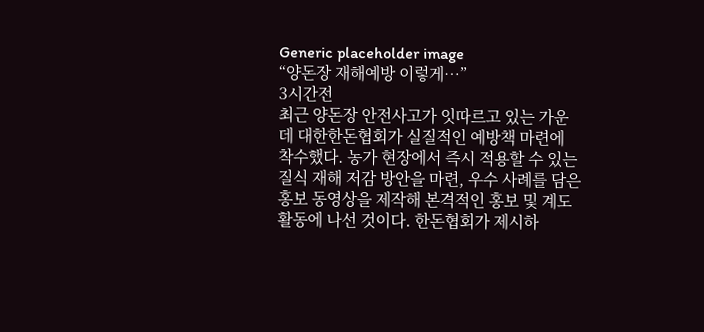Generic placeholder image
“양돈장 재해예방 이렇게…”
3시간전
최근 양돈장 안전사고가 잇따르고 있는 가운데 대한한돈협회가 실질적인 예방책 마련에 착수했다. 농가 현장에서 즉시 적용할 수 있는 질식 재해 저감 방안을 마련, 우수 사례를 담은 홍보 동영상을 제작해 본격적인 홍보 및 계도 활동에 나선 것이다. 한돈협회가 제시하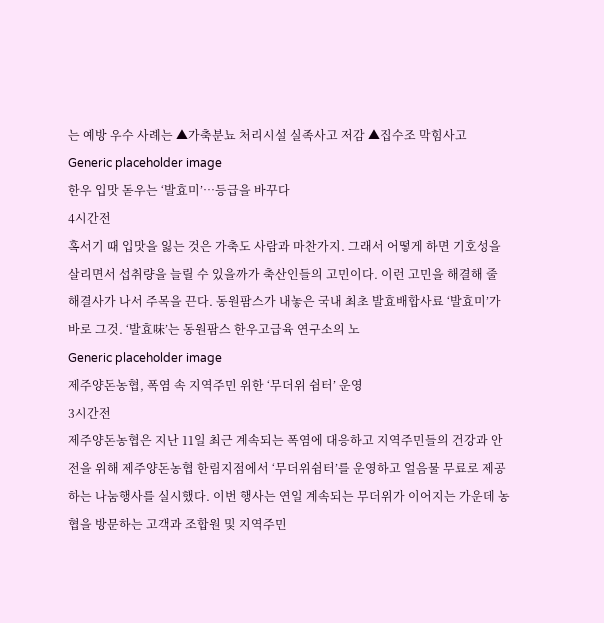는 예방 우수 사례는 ▲가축분뇨 처리시설 실족사고 저감 ▲집수조 막힘사고
Generic placeholder image
한우 입맛 돋우는 ‘발효미’…등급을 바꾸다
4시간전
혹서기 때 입맛을 잃는 것은 가축도 사람과 마찬가지. 그래서 어떻게 하면 기호성을 살리면서 섭취량을 늘릴 수 있을까가 축산인들의 고민이다. 이런 고민을 해결해 줄 해결사가 나서 주목을 끈다. 동원팜스가 내놓은 국내 최초 발효배합사료 ‘발효미’가 바로 그것. ‘발효味’는 동원팜스 한우고급육 연구소의 노
Generic placeholder image
제주양돈농협, 폭염 속 지역주민 위한 ‘무더위 쉼터’ 운영
3시간전
제주양돈농협은 지난 11일 최근 계속되는 폭염에 대응하고 지역주민들의 건강과 안전을 위해 제주양돈농협 한림지점에서 ‘무더위쉼터’를 운영하고 얼음물 무료로 제공하는 나눔행사를 실시했다. 이번 행사는 연일 계속되는 무더위가 이어지는 가운데 농협을 방문하는 고객과 조합원 및 지역주민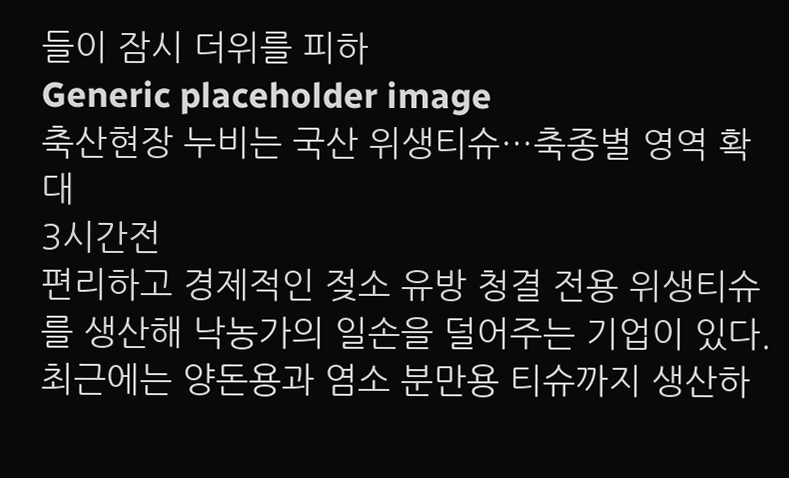들이 잠시 더위를 피하
Generic placeholder image
축산현장 누비는 국산 위생티슈…축종별 영역 확대
3시간전
편리하고 경제적인 젖소 유방 청결 전용 위생티슈를 생산해 낙농가의 일손을 덜어주는 기업이 있다. 최근에는 양돈용과 염소 분만용 티슈까지 생산하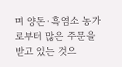며 양돈·흑염소 농가로부터 많은 주문을 받고 있는 것으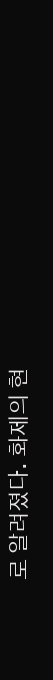로 알려졌다. 화제의 현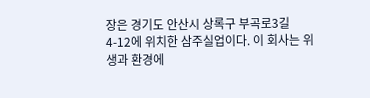장은 경기도 안산시 상록구 부곡로3길 4-12에 위치한 삼주실업이다. 이 회사는 위생과 환경에